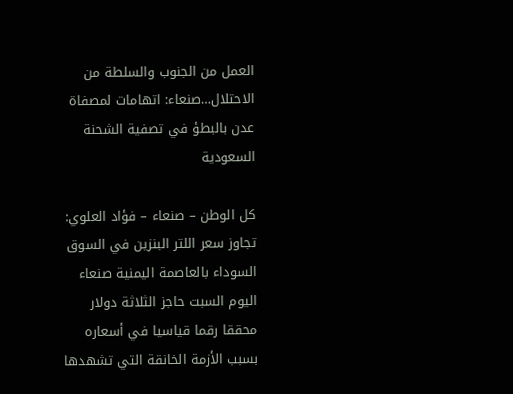العمل من الجنوب والسلطة من الاحتلال…صنعاء: اتهامات لمصفاة عدن بالبطؤ في تصفية الشحنة السعودية

كل الوطن – صنعاء – فؤاد العلوي: تجاوز سعر اللتر البنزين في السوق السوداء بالعاصمة اليمنية صنعاء اليوم السبت حاجز الثلاثة دولار محققا رقما قياسيا في أسعاره بسبب الأزمة الخانقة التي تشهدها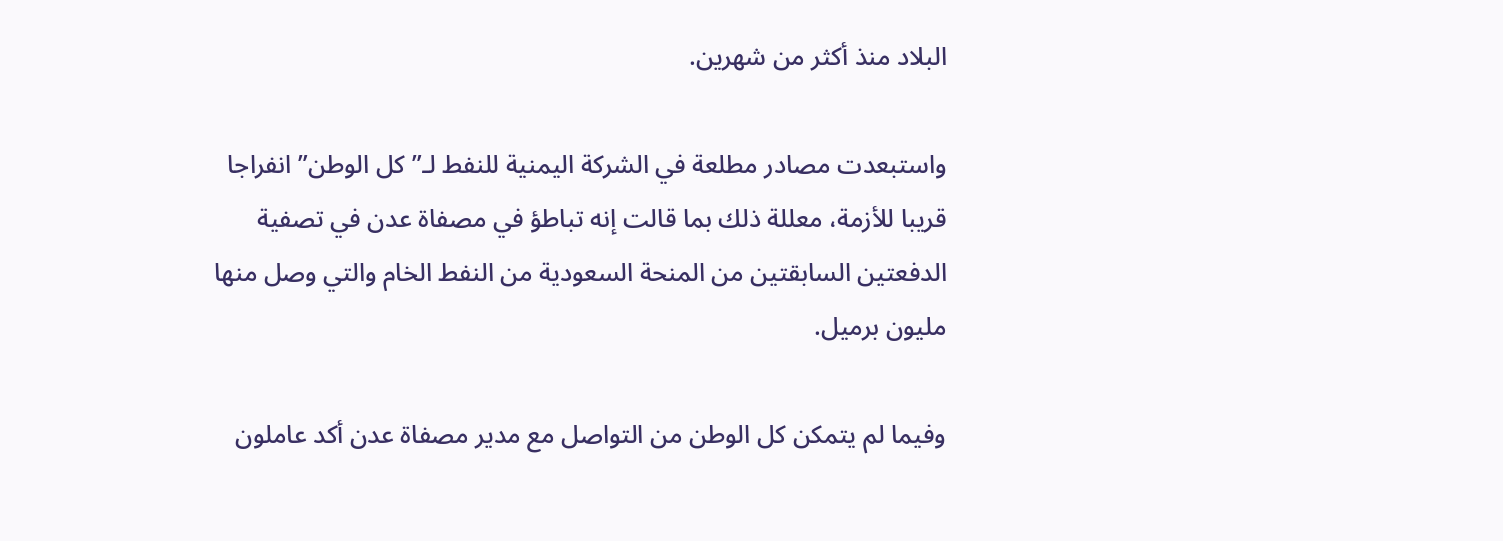البلاد منذ أكثر من شهرين.

واستبعدت مصادر مطلعة في الشركة اليمنية للنفط لـ”كل الوطن” انفراجا قريبا للأزمة، معللة ذلك بما قالت إنه تباطؤ في مصفاة عدن في تصفية الدفعتين السابقتين من المنحة السعودية من النفط الخام والتي وصل منها مليون برميل.

وفيما لم يتمكن كل الوطن من التواصل مع مدير مصفاة عدن أكد عاملون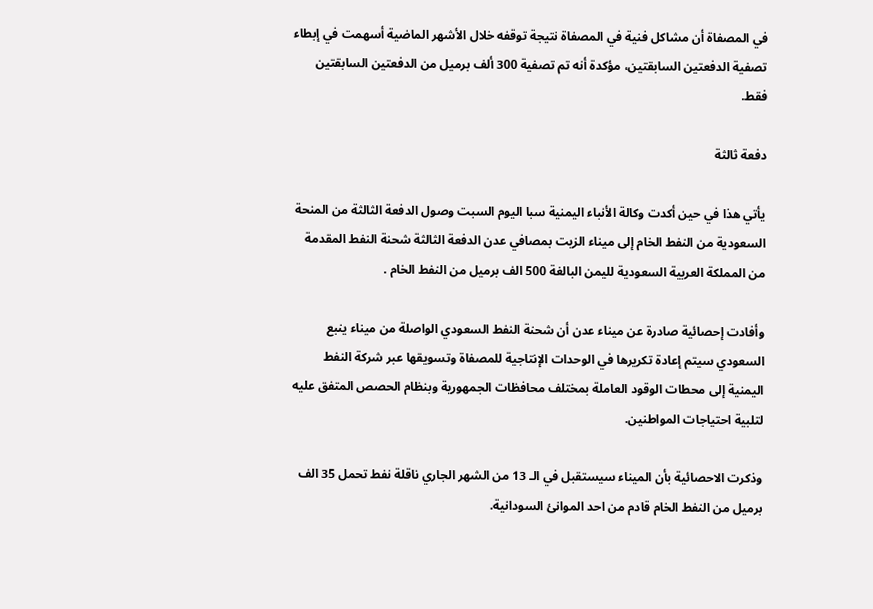في المصفاة أن مشاكل فنية في المصفاة نتيجة توقفه خلال الأشهر الماضية أسهمت في إبطاء تصفية الدفعتين السابقتين، مؤكدة أنه تم تصفية 300 ألف برميل من الدفعتين السابقتين فقط.

دفعة ثالثة

يأتي هذا في حين أكدت وكالة الأنباء اليمنية سبا اليوم السبت وصول الدفعة الثالثة من المنحة السعودية من النفط الخام إلى ميناء الزيت بمصافي عدن الدفعة الثالثة شحنة النفط المقدمة من المملكة العربية السعودية لليمن البالغة 500 الف برميل من النفط الخام .

وأفادت إحصائية صادرة عن ميناء عدن أن شحنة النفط السعودي الواصلة من ميناء ينبع السعودي سيتم إعادة تكريرها في الوحدات الإنتاجية للمصفاة وتسويقها عبر شركة النفط اليمنية إلى محطات الوقود العاملة بمختلف محافظات الجمهورية وبنظام الحصص المتفق عليه لتلبية احتياجات المواطنين.

وذكرت الاحصائية بأن الميناء سيستقبل في الـ 13 من الشهر الجاري ناقلة نفط تحمل 35 الف برميل من النفط الخام قادم من احد الموانئ السودانية.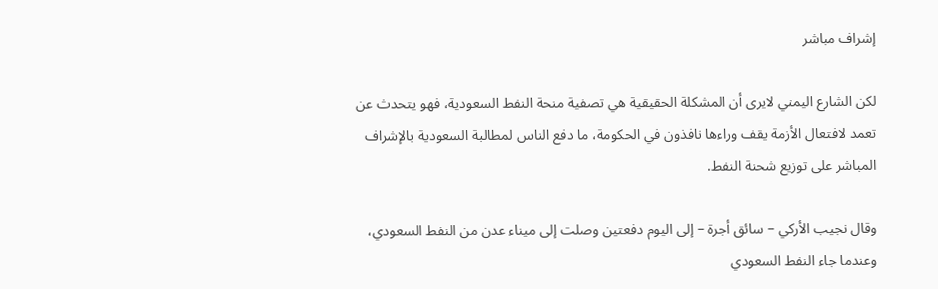إشراف مباشر

لكن الشارع اليمني لايرى أن المشكلة الحقيقية هي تصفية منحة النفط السعودية، فهو يتحدث عن تعمد لافتعال الأزمة يقف وراءها نافذون في الحكومة، ما دفع الناس لمطالبة السعودية بالإشراف المباشر على توزيع شحنة النفط.

وقال نجيب الأركي – سائق أجرة – إلى اليوم دفعتين وصلت إلى ميناء عدن من النفط السعودي، وعندما جاء النفط السعودي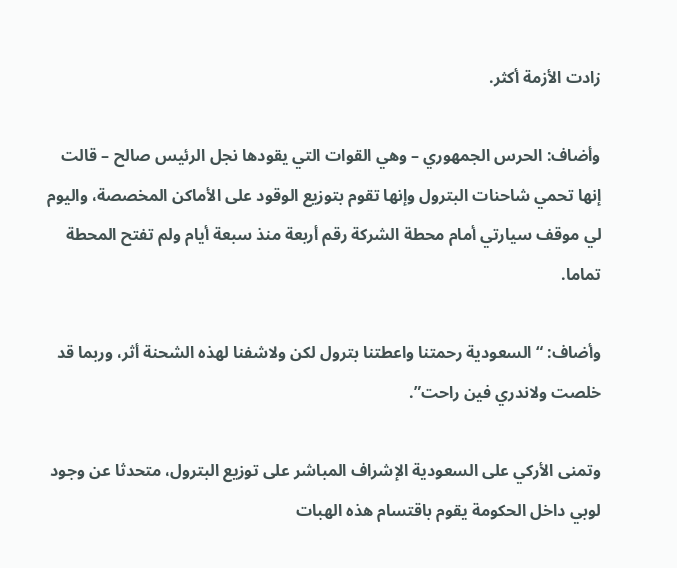زادت الأزمة أكثر.

وأضاف: الحرس الجمهوري – وهي القوات التي يقودها نجل الرئيس صالح – قالت إنها تحمي شاحنات البترول وإنها تقوم بتوزيع الوقود على الأماكن المخصصة، واليوم لي موقف سيارتي أمام محطة الشركة رقم أربعة منذ سبعة أيام ولم تفتح المحطة تماما.

وأضاف: “السعودية رحمتنا واعطتنا بترول لكن ولاشفنا لهذه الشحنة أثر، وربما قد خلصت ولاندري فين راحت”.

وتمنى الأركي على السعودية الإشراف المباشر على توزيع البترول، متحدثا عن وجود لوبي داخل الحكومة يقوم باقتسام هذه الهبات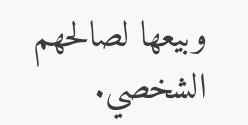وبيعها لصالحهم الشخصي.